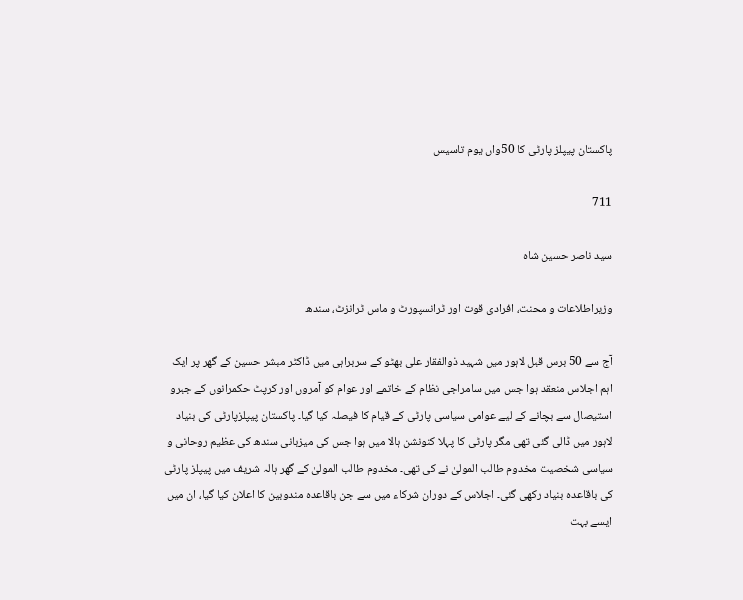پاکستان پیپلز پارٹی کا 50واں یوم تاسیس

711

سید ناصر حسین شاہ

وزیراطلاعات و محنت، افرادی قوت اور ٹرانسپورٹ و ماس ٹرانزٹ، سندھ

آج سے 50 برس قبل لاہور میں شہید ذوالفقار علی بھٹو کے سربراہی میں ڈاکٹر مبشر حسین کے گھر پر ایک اہم اجلاس منعقد ہوا جس میں سامراجی نظام کے خاتمے اور عوام کو آمروں اور کرپٹ حکمرانوں کے جبرو استیصال سے بچانے کے لیے عوامی سیاسی پارٹی کے قیام کا فیصلہ کیا گیا۔ پاکستان پیپلزپارٹی کی بنیاد لاہور میں ڈالی گئی تھی مگر پارٹی کا پہلا کنونشن ہالا میں ہوا جس کی میزبانی سندھ کی عظیم روحانی و سیاسی شخصیت مخدوم طالب المولیٰ نے کی تھی۔ مخدوم طالب المولیٰ کے گھر ہالہ شریف میں پیپلز پارٹی کی باقاعدہ بنیاد رکھی گئی۔ اجلاس کے دوران شرکاء میں سے جن باقاعدہ مندوبین کا اعلان کیا گیا، ان میں ایسے بہت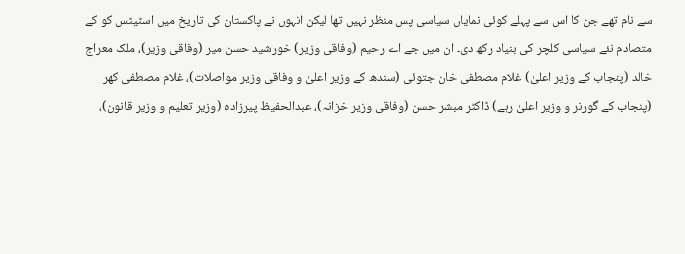سے نام تھے جن کا اس سے پہلے کوئی نمایاں سیاسی پس منظر نہیں تھا لیکن انہوں نے پاکستان کی تاریخ میں اسٹیٹس کو کے متصادم نئے سیاسی کلچر کی بنیاد رکھ دی۔ ان میں جے اے رحیم (وفاقی وزیر) خورشید حسن میر (وفاقی وزیر)، ملک معراج خالد (پنجاب کے وزیر اعلیٰ) غلام مصطفی خان جتوئی (سندھ کے وزیر اعلیٰ و وفاقی وزیر مواصلات)، غلام مصطفی کھر (پنجاب کے گورنر و وزیر اعلیٰ رہے) ڈاکٹر مبشر حسن (وفاقی وزیر خزانہ)، عبدالحفیظ پیرزادہ (وزیر تعلیم و وزیر قانون)،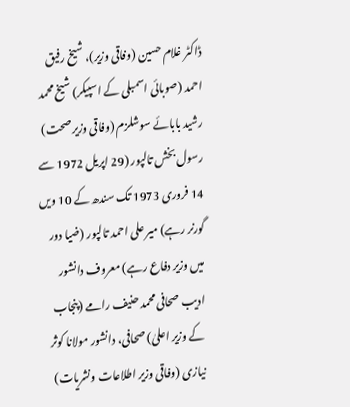ڈاکٹر غلام حسین (وفاقی وزیر)، شیخ رفیق احمد (صوبائی اسمبلی کے اسپیکر) شیخ محمد رشید بابائے سوشلزم (وفاقی وزیر صحت) رسول بخش تالپور (29 اپریل 1972 سے 14 فروری 1973 تک سندھ کے 10 ویں گورنر رہے) میر علی احمد تالپور (ضیا دور میں وزیر دفاع رہے) معروف دانشور ادیب صحافی محمد حنیف رامے (پنجاب کے وزیر اعلیٰ) صحافی، دانشور مولانا کوثر نیازی (وفاقی وزیر اطلاعات ونشریات)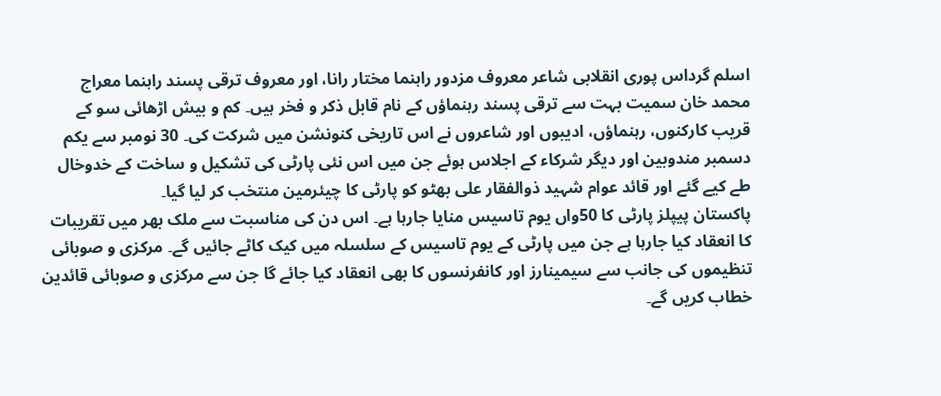اسلم گرداس پوری انقلابی شاعر معروف مزدور راہنما مختار رانا، اور معروف ترقی پسند راہنما معراج محمد خان سمیت بہت سے ترقی پسند رہنماؤں کے نام قابل ذکر و فخر ہیں۔ کم و بیش اڑھائی سو کے قریب کارکنوں، رہنماؤں، ادیبوں اور شاعروں نے اس تاریخی کنونشن میں شرکت کی۔ 30 نومبر سے یکم دسمبر مندوبین اور دیگر شرکاء کے اجلاس ہوئے جن میں اس نئی پارٹی کی تشکیل و ساخت کے خدوخال طے کیے گئے اور قائد عوام شہید ذوالفقار علی بھٹو کو پارٹی کا چیئرمین منتخب کر لیا گیا۔
پاکستان پیپلز پارٹی کا 50واں یوم تاسیس منایا جارہا ہے۔ اس دن کی مناسبت سے ملک بھر میں تقریبات کا انعقاد کیا جارہا ہے جن میں پارٹی کے یوم تاسیس کے سلسلہ میں کیک کاٹے جائیں گے۔ مرکزی و صوبائی تنظیموں کی جانب سے سیمینارز اور کانفرنسوں کا بھی انعقاد کیا جائے گا جن سے مرکزی و صوبائی قائدین خطاب کریں گے۔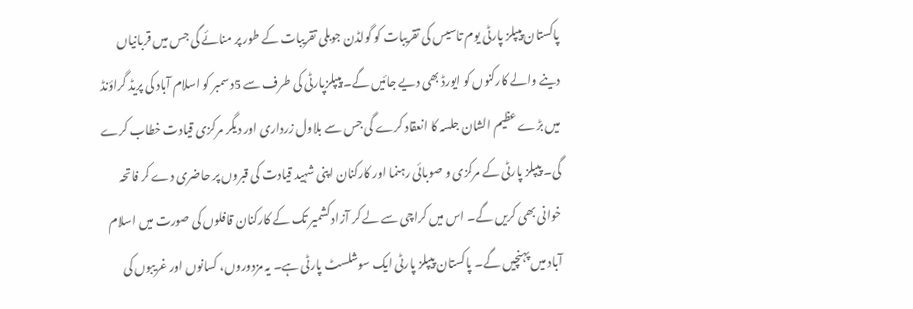پاکستان پیپلز پارٹی یوم تاسیس کی تقریبات کو گولڈن جوبلی تقریبات کے طور پر منائے گی جس میں قربانیاں دینے والے کارکنوں کو ایورڈ بھی دیے جائیں گے۔ پیپلزپارٹی کی طرف سے 5دسمبر کو اسلام آباد کی پریڈ گراؤنڈ میں بڑے عظیم الشان جلسہ کا انعقاد کرے گی جس سے بلاول زرداری اور دیگر مرکزی قیادت خطاب کرے گی۔ پیپلز پارٹی کے مرکزی و صوبائی رہنما اور کارکنان اپنی شہید قیادت کی قبروں پر حاضری دے کر فاتحہ خوانی بھی کریں گے۔ اس میں کراچی سے لے کر آزاد کشمیر تک کے کارکنان قافلوں کی صورت میں اسلام آباد میں پہنچیں گے۔ پاکستان پیپلز پارٹی ایک سوشلسٹ پارٹی ہے۔ یہ مزدوروں، کسانوں اور غریبوں کی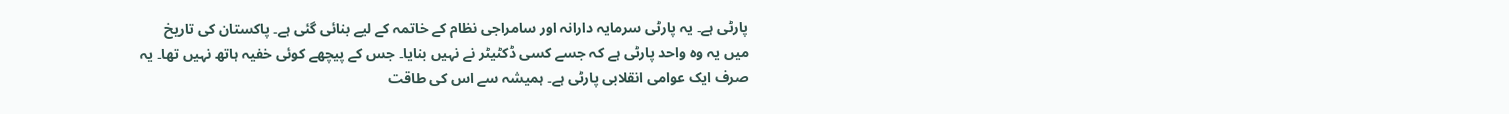پارٹی ہے۔ یہ پارٹی سرمایہ دارانہ اور سامراجی نظام کے خاتمہ کے لیے بنائی گئی ہے۔ پاکستان کی تاریخ میں یہ وہ واحد پارٹی ہے کہ جسے کسی ڈکٹیٹر نے نہیں بنایا۔ جس کے پیچھے کوئی خفیہ ہاتھ نہیں تھا۔ یہ صرف ایک عوامی انقلابی پارٹی ہے۔ ہمیشہ سے اس کی طاقت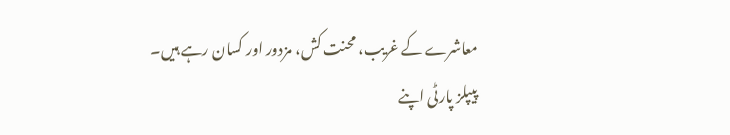معاشرے کے غریب، محنت کش، مزدور اور کسان رہے ہیں۔
پیپلز پارٹی اپنے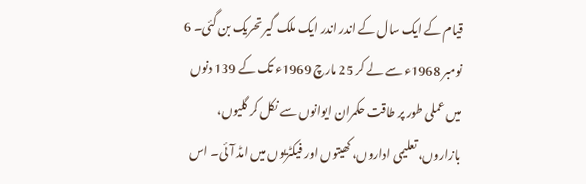قیام کے ایک سال کے اندر اندر ایک ملک گیر تحریک بن گئی۔ 6 نومبر 1968ء سے لے کر 25 مارچ 1969ء تک کے 139 دنوں میں عملی طور پر طاقت حکمران ایوانوں سے نکل کر گلیوں، بازاروں، تعلیمی اداروں، کھیتوں اور فیکٹریوں میں امڈ آئی۔ اس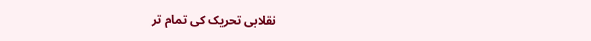نقلابی تحریک کی تمام تر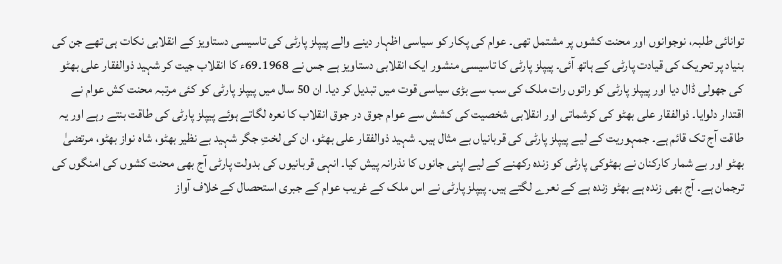توانائی طلبہ، نوجوانوں اور محنت کشوں پر مشتمل تھی۔ عوام کی پکار کو سیاسی اظہار دینے والے پیپلز پارٹی کی تاسیسی دستاویز کے انقلابی نکات ہی تھے جن کی بنیاد پر تحریک کی قیادت پارٹی کے ہاتھ آئی۔ پیپلز پارٹی کا تاسیسی منشور ایک انقلابی دستاویز ہے جس نے 1968۔69ء کا انقلاب جیت کر شہید ذوالفقار علی بھٹو کی جھولی ڈال دیا اور پیپلز پارٹی کو راتوں رات ملک کی سب سے بڑی سیاسی قوت میں تبدیل کر دیا۔ ان 50 سال میں پیپلز پارٹی کو کئی مرتبہ محنت کش عوام نے اقتدار دلوایا۔ ذوالفقار علی بھٹو کی کرشماتی اور انقلابی شخصیت کی کشش سے عوام جوق در جوق انقلاب کا نعرہ لگاتے ہوئے پیپلز پارٹی کی طاقت بنتے رہے اور یہ طاقت آج تک قائم ہے۔ جمہوریت کے لیے پیپلز پارٹی کی قربانیاں بے مثال ہیں۔ شہید ذوالفقار علی بھٹو، ان کی لختِ جگر شہید بے نظیر بھٹو، شاہ نواز بھٹو، مرتضیٰ بھٹو اور بے شمار کارکنان نے بھٹوکی پارٹی کو زندہ رکھنے کے لیے اپنی جانوں کا نذرانہ پیش کیا۔ انہی قربانیوں کی بدولت پارٹی آج بھی محنت کشوں کی امنگوں کی ترجمان ہے۔ آج بھی زندہ ہے بھٹو زندہ ہے کے نعرے لگتے ہیں۔ پیپلز پارٹی نے اس ملک کے غریب عوام کے جبری استحصال کے خلاف آواز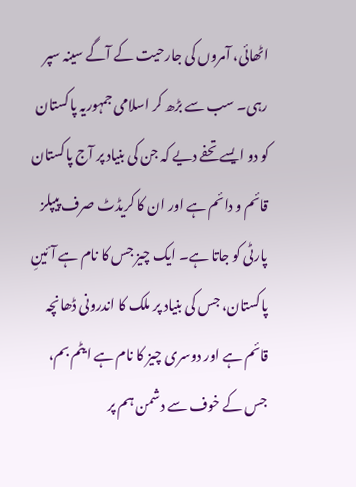اٹھائی، آمروں کی جارحیت کے آگے سینہ سپر رہی۔ سب سے بڑھ کر اسلامی جمہوریہ پاکستان کو دو ایسے تحفے دیے کہ جن کی بنیاد پر آج پاکستان قائم و دائم ہے اور ان کا کریڈٹ صرف پیپلز پارٹی کو جاتا ہے۔ ایک چیز جس کا نام ہے آئینِ پاکستان، جس کی بنیاد پر ملک کا اندرونی ڈھانچہ قائم ہے اور دوسری چیز کا نام ہے ایٹم بم، جس کے خوف سے دشمن ہم پر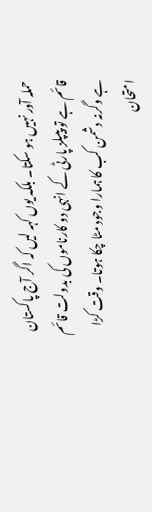حملہ آور نہیں ہو سکتا۔ بلکہ یوں کہہ لیں کہ اگر آج پاکستان قائم ہے تو پیپلز پارٹی کے انہی دو کارناموں کی بدولت قائم ہے وگرنہ دشمن کب کا ہمارا وجود مٹا چکا ہوتا۔ وقت کڑا امتحان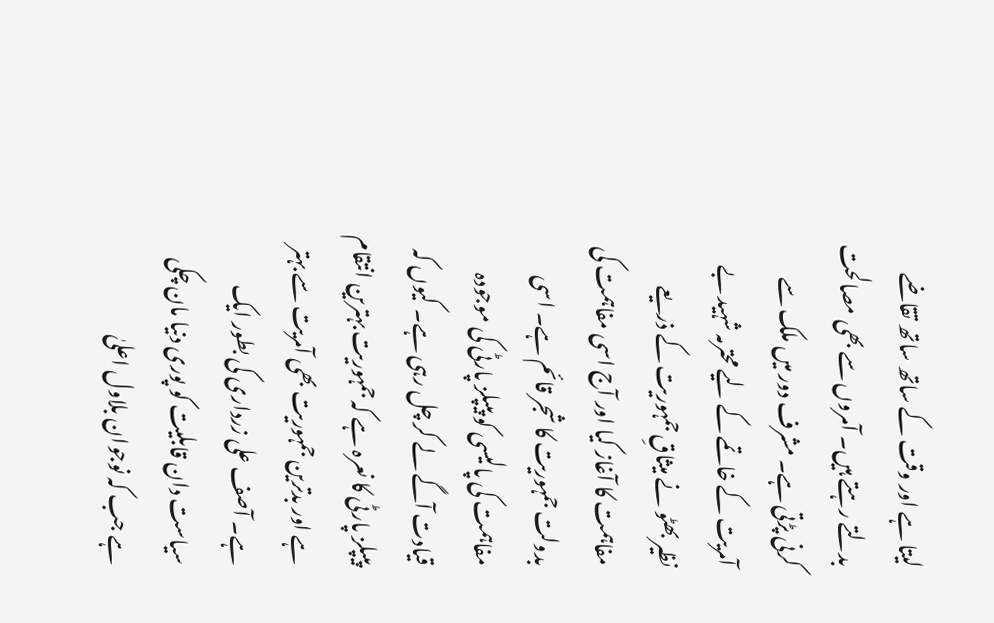لیتا ہے اور وقت کے ساتھ ساتھ تقاضے بدلتے رہتے ہیں۔ آمروں سے بھی مصالحت کرنی پڑتی ہے۔ مشرف دور میں ملک سے آمریت کے خاتمے کے لیے محترمہ شہید بے نظیر بھٹو نے میثاقِ جمہوریت کے ذریعے مفاہمت کا آغاز کیا اور آج اسی مفاہمت کی بدولت جمہوریت کا شجر قائم ہے۔ اسی مفاہمت کی پالیسی کو پیپلز پارٹی کی موجودہ قیادت آگے لے کر چل رہی ہے۔ کیوں کہ پیپلز پارٹی کا نعرہ ہے کہ جمہوریت بہترین انتقام ہے اور بدترین جمہوریت بھی آمریت سے بہتر ہے۔ آصف علی زرداری کی بطور ایک سیاست دان قابلیت کو پوری دنیا مان چکی ہے جب کہ نوجوان بلاول اعلیٰ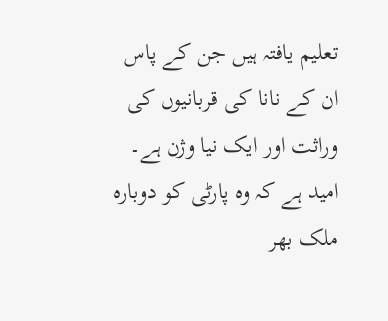تعلیم یافتہ ہیں جن کے پاس ان کے نانا کی قربانیوں کی وراثت اور ایک نیا وژن ہے۔ امید ہے کہ وہ پارٹی کو دوبارہ ملک بھر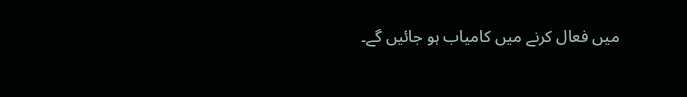میں فعال کرنے میں کامیاب ہو جائیں گے۔